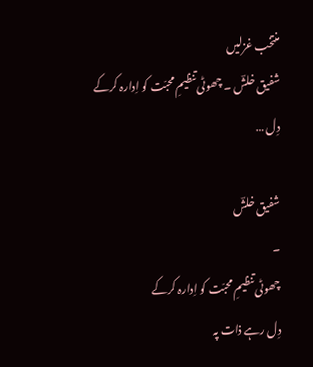منتخب غزلیں
شفیق خلشؔ ۔ چھوٹی تنظیمِ محبّت کو اِدارہ کرکے دِل …

شفیق خلشؔ
۔
چھوٹی تنظیمِ محبّت کو اِدارہ کرکے
دِل رہے ذات پہ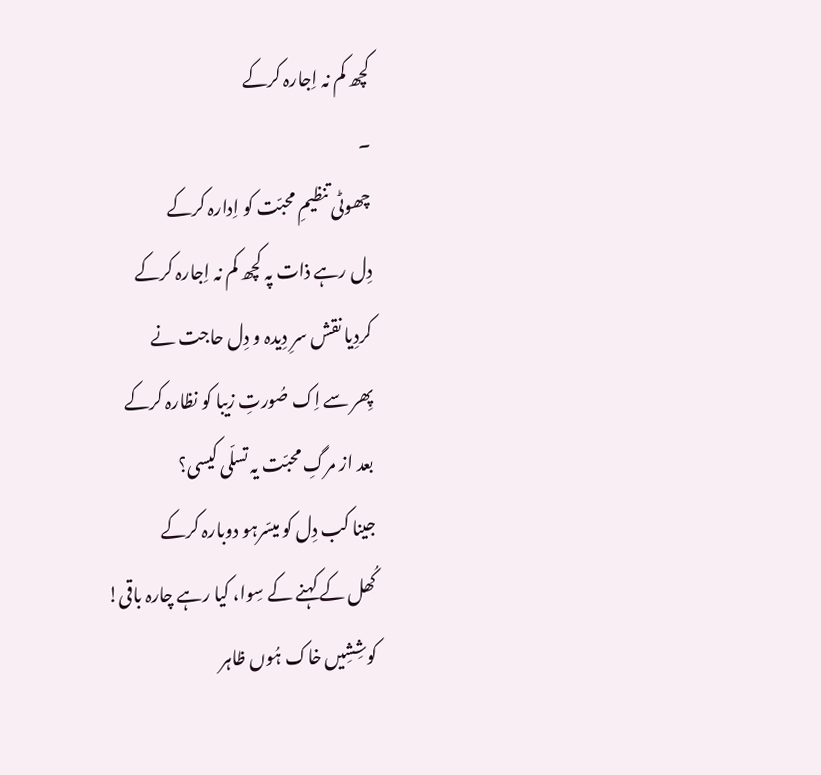کچھ کم نہ اِجارہ کرکے
۔
چھوٹی تنظیمِ محبّت کو اِدارہ کرکے
دِل رہے ذات پہ کچھ کم نہ اِجارہ کرکے
کردِیا نقش سرِ دِیدہ و دِل حاجت نے
پِھر سے اِک صُورتِ زیبا کو نظارہ کرکے
بعد از مرگِ محبّت یہ تسلّی کیسی؟
جینا کب دِل کو میسّرہو دوبارہ کرکے
کُھل کے کہنے کے سِوا، کیا رہے چارہ باقی!
کوشِشِیں خاک ہُوں ظاہر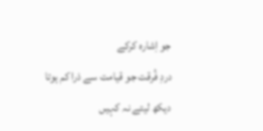جو اِشارہ کرکے
دردِ فُرقت جو قیامت سے ذرا کم ہوتا
دیکھ لیتے نہ کہیں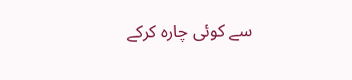سے کوئی چارہ کرکے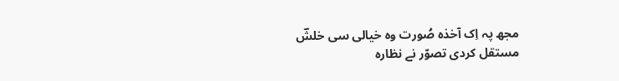مجھ پہ اِک آخذہ صُورت وہ خیالی سی خلشؔ
مستقل کردی تصوّر نے نظارہ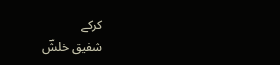کرکے
شفیق خلشؔ